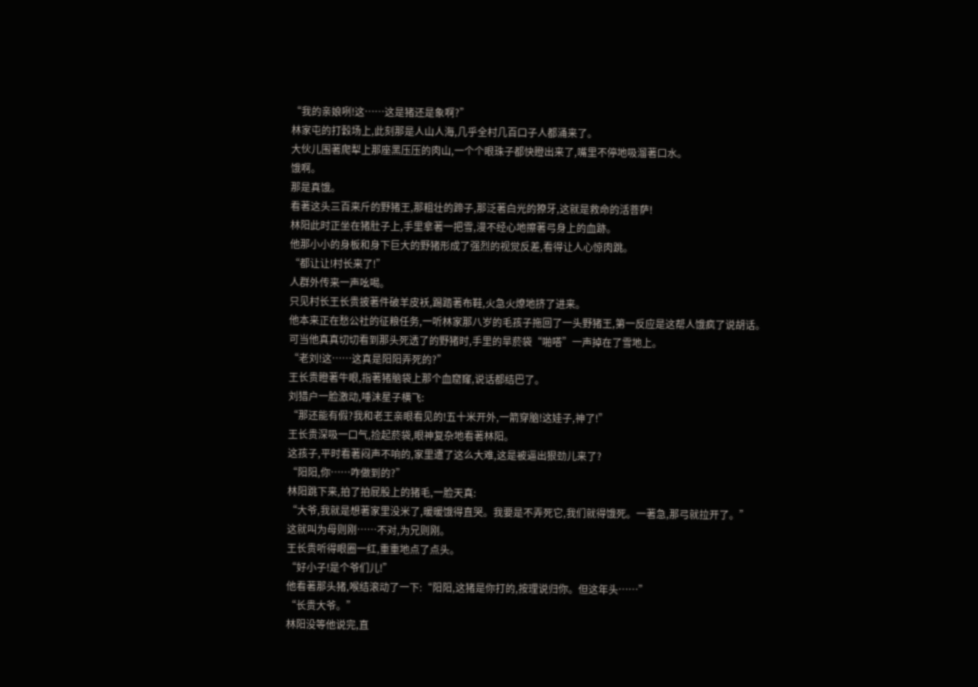“我的亲娘咧!这……这是猪还是象啊?”
林家屯的打穀场上,此刻那是人山人海,几乎全村几百口子人都涌来了。
大伙儿围著爬犁上那座黑压压的肉山,一个个眼珠子都快瞪出来了,嘴里不停地吸溜著口水。
饿啊。
那是真饿。
看著这头三百来斤的野猪王,那粗壮的蹄子,那泛著白光的獠牙,这就是救命的活菩萨!
林阳此时正坐在猪肚子上,手里拿著一把雪,漫不经心地擦著弓身上的血跡。
他那小小的身板和身下巨大的野猪形成了强烈的视觉反差,看得让人心惊肉跳。
“都让让!村长来了!”
人群外传来一声吆喝。
只见村长王长贵披著件破羊皮袄,踢踏著布鞋,火急火燎地挤了进来。
他本来正在愁公社的征粮任务,一听林家那八岁的毛孩子拖回了一头野猪王,第一反应是这帮人饿疯了说胡话。
可当他真真切切看到那头死透了的野猪时,手里的旱菸袋“啪嗒”一声掉在了雪地上。
“老刘!这……这真是阳阳弄死的?”
王长贵瞪著牛眼,指著猪脑袋上那个血窟窿,说话都结巴了。
刘猎户一脸激动,唾沫星子横飞:
“那还能有假?我和老王亲眼看见的!五十米开外,一箭穿脑!这娃子,神了!”
王长贵深吸一口气,捡起菸袋,眼神复杂地看著林阳。
这孩子,平时看著闷声不响的,家里遭了这么大难,这是被逼出狠劲儿来了?
“阳阳,你……咋做到的?”
林阳跳下来,拍了拍屁股上的猪毛,一脸天真:
“大爷,我就是想著家里没米了,暖暖饿得直哭。我要是不弄死它,我们就得饿死。一著急,那弓就拉开了。”
这就叫为母则刚……不对,为兄则刚。
王长贵听得眼圈一红,重重地点了点头。
“好小子!是个爷们儿!”
他看著那头猪,喉结滚动了一下:“阳阳,这猪是你打的,按理说归你。但这年头……”
“长贵大爷。”
林阳没等他说完,直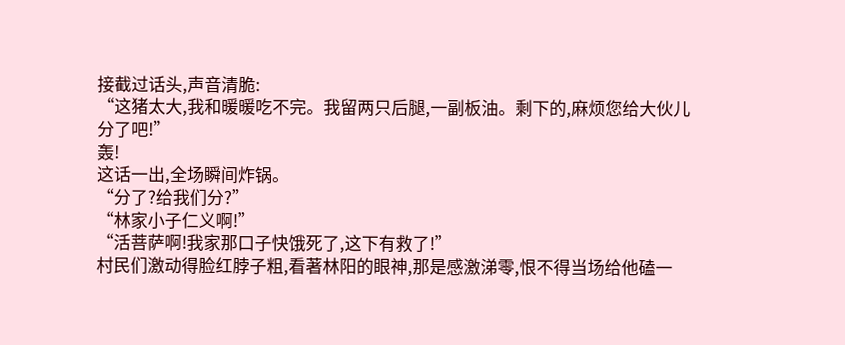接截过话头,声音清脆:
“这猪太大,我和暖暖吃不完。我留两只后腿,一副板油。剩下的,麻烦您给大伙儿分了吧!”
轰!
这话一出,全场瞬间炸锅。
“分了?给我们分?”
“林家小子仁义啊!”
“活菩萨啊!我家那口子快饿死了,这下有救了!”
村民们激动得脸红脖子粗,看著林阳的眼神,那是感激涕零,恨不得当场给他磕一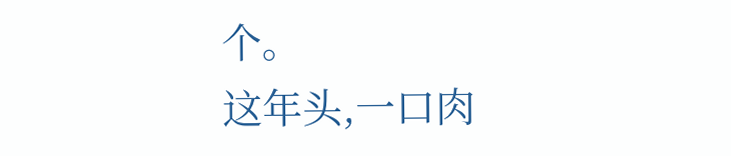个。
这年头,一口肉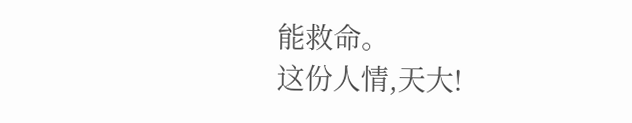能救命。
这份人情,天大!